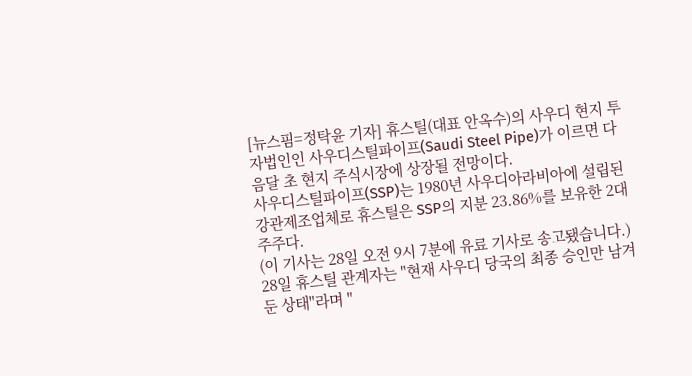[뉴스핌=정탁윤 기자] 휴스틸(대표 안옥수)의 사우디 현지 투자법인인 사우디스틸파이프(Saudi Steel Pipe)가 이르면 다음달 초 현지 주식시장에 상장될 전망이다.
사우디스틸파이프(SSP)는 1980년 사우디아라비아에 설립된 강관제조업체로 휴스틸은 SSP의 지분 23.86%를 보유한 2대 주주다.
(이 기사는 28일 오전 9시 7분에 유료 기사로 송고됐습니다.)
28일 휴스틸 관계자는 "현재 사우디 당국의 최종 승인만 남겨둔 상태"라며 "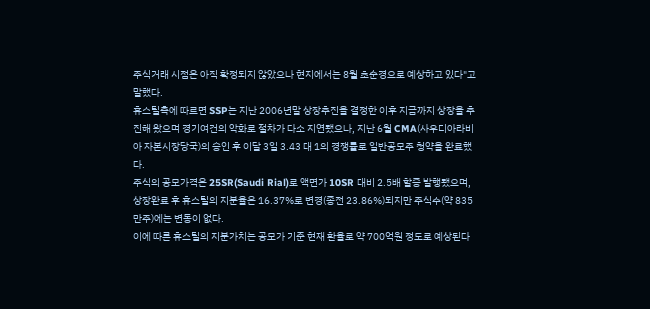주식거래 시점은 아직 확정되지 않았으나 현지에서는 8월 초순경으로 예상하고 있다"고 말했다.
휴스틸측에 따르면 SSP는 지난 2006년말 상장추진을 결정한 이후 지금까지 상장을 추진해 왔으며 경기여건의 악화로 절차가 다소 지연됐으나, 지난 6월 CMA(사우디아라비아 자본시장당국)의 승인 후 이달 3일 3.43 대 1의 경쟁률로 일반공모주 청약을 완료했다.
주식의 공모가격은 25SR(Saudi Rial)로 액면가 10SR 대비 2.5배 할증 발행됐으며, 상장완료 후 휴스틸의 지분율은 16.37%로 변경(종전 23.86%)되지만 주식수(약 835만주)에는 변동이 없다.
이에 따른 휴스틸의 지분가치는 공모가 기준 현재 환율로 약 700억원 정도로 예상된다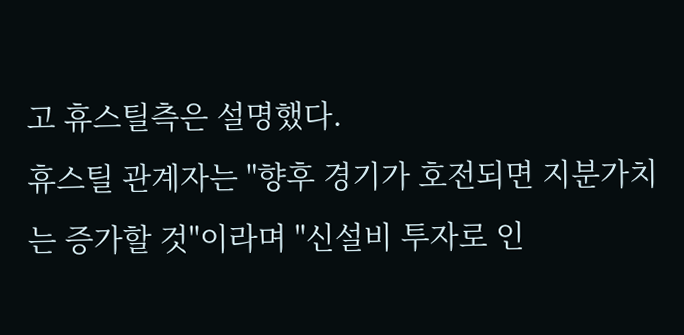고 휴스틸측은 설명했다.
휴스틸 관계자는 "향후 경기가 호전되면 지분가치는 증가할 것"이라며 "신설비 투자로 인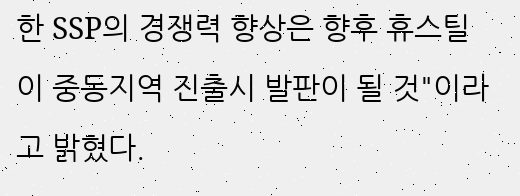한 SSP의 경쟁력 향상은 향후 휴스틸이 중동지역 진출시 발판이 될 것"이라고 밝혔다.